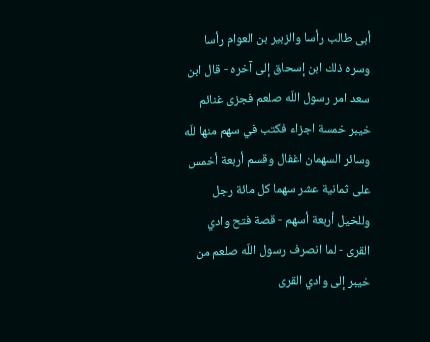أبى طالب رأسا والزبير بن العوام رأسا وسره ذلك ابن إسحاق إلى آخره - قال ابن سعد امر رسول اللّه صلعم فجزى غنائم خيبر خمسة اجزاء فكتب في سهم منها للّه وسائر السهمان اغفال وقسم أربعة أخمس على ثمانية عشر سهما كل مائة رجل وللخيل أربعة أسهم - قصة فتح وادي القرى - لما انصرف رسول اللّه صلعم من خيبر إلى وادي القرى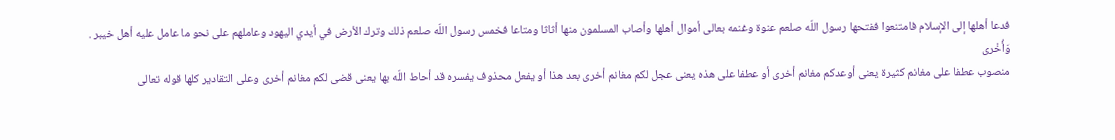فدعا أهلها إلى الإسلام فامتنعوا ففتحها رسول اللّه صلعم عنوة وغنمه بعالى أموال أهلها وأصاب المسلمون منها أثاثا ومتاعا فخمس رسول اللّه صلعم ذلك وترك الأرض في أيدي اليهود وعاملهم على نحو ما عامل عليه أهل خيبر .
وَأُخْرى
منصوب عطفا على مغانم كثيرة يعنى أوعدكم مغانم أخرى أو عطفا على هذه يعنى عجل لكم مغانم أخرى بعد هذا أو يفعل محذوف يفسره قد أحاط اللّه بها يعنى قضى لكم مغانم أخرى وعلى التقادير كلها قوله تعالى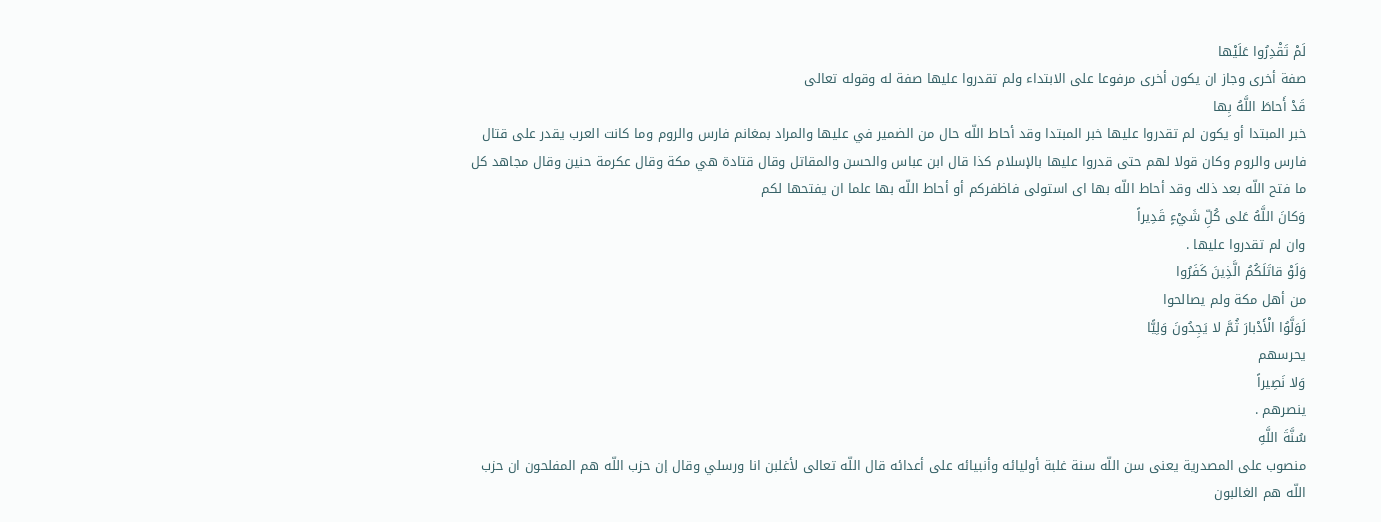لَمْ تَقْدِرُوا عَلَيْها
صفة أخرى وجاز ان يكون أخرى مرفوعا على الابتداء ولم تقدروا عليها صفة له وقوله تعالى
قَدْ أَحاطَ اللَّهُ بِها
خبر المبتدا أو يكون لم تقدروا عليها خبر المبتدا وقد أحاط اللّه حال من الضمير في عليها والمراد بمغانم فارس والروم وما كانت العرب يقدر على قتال فارس والروم وكان قولا لهم حتى قدروا عليها بالإسلام كذا قال ابن عباس والحسن والمقاتل وقال قتادة هي مكة وقال عكرمة حنين وقال مجاهد كل ما فتح اللّه بعد ذلك وقد أحاط اللّه بها اى استولى فاظفركم أو أحاط اللّه بها علما ان يفتحها لكم
وَكانَ اللَّهُ عَلى كُلِّ شَيْءٍ قَدِيراً
وان لم تقدروا عليها .
وَلَوْ قاتَلَكُمُ الَّذِينَ كَفَرُوا
من أهل مكة ولم يصالحوا
لَوَلَّوُا الْأَدْبارَ ثُمَّ لا يَجِدُونَ وَلِيًّا
يحرسهم
وَلا نَصِيراً
ينصرهم .
سُنَّةَ اللَّهِ
منصوب على المصدرية يعنى سن اللّه سنة غلبة أوليائه وأنبيائه على أعدائه قال اللّه تعالى لأغلبن انا ورسلي وقال إن حزب اللّه هم المفلحون ان حزب اللّه هم الغالبون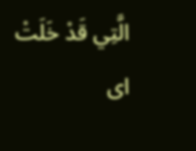الَّتِي قَدْ خَلَتْ
اى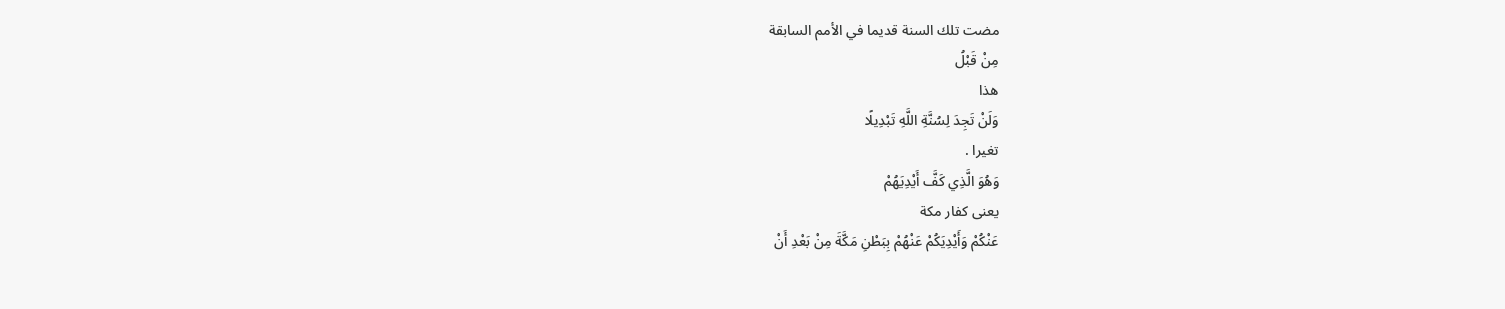مضت تلك السنة قديما في الأمم السابقة
مِنْ قَبْلُ
هذا
وَلَنْ تَجِدَ لِسُنَّةِ اللَّهِ تَبْدِيلًا
تغيرا .
وَهُوَ الَّذِي كَفَّ أَيْدِيَهُمْ
يعنى كفار مكة
عَنْكُمْ وَأَيْدِيَكُمْ عَنْهُمْ بِبَطْنِ مَكَّةَ مِنْ بَعْدِ أَنْ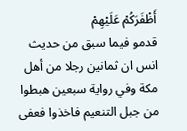أَظْفَرَكُمْ عَلَيْهِمْ
قدمو فيما سبق من حديث انس ان ثمانين رجلا من أهل مكة وفي رواية سبعين هبطوا من جبل التنعيم فاخذوا فعفى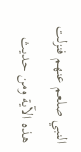النبي صلعم عنهم فنزلت هذه الآية ومن حديث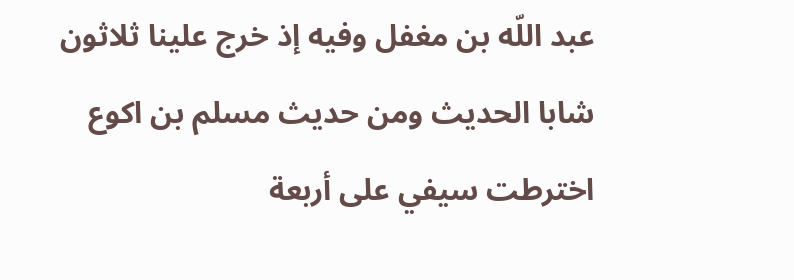عبد اللّه بن مغفل وفيه إذ خرج علينا ثلاثون شابا الحديث ومن حديث مسلم بن اكوع اخترطت سيفي على أربعة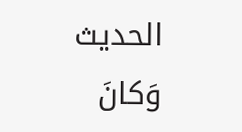الحديث
وَكانَ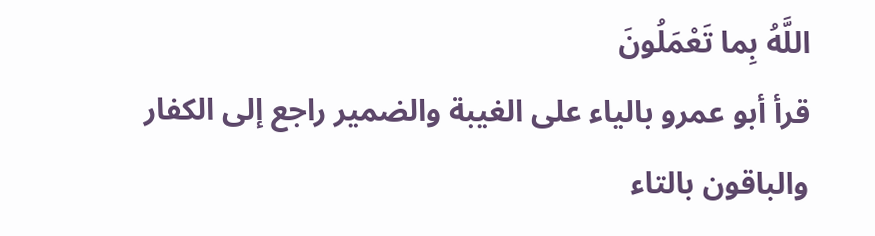اللَّهُ بِما تَعْمَلُونَ
قرأ أبو عمرو بالياء على الغيبة والضمير راجع إلى الكفار والباقون بالتاء